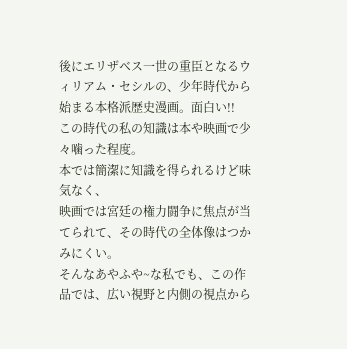後にエリザベス一世の重臣となるウィリアム・セシルの、少年時代から始まる本格派歴史漫画。面白い!!
この時代の私の知識は本や映画で少々噛った程度。
本では簡潔に知識を得られるけど味気なく、
映画では宮廷の権力闘争に焦点が当てられて、その時代の全体像はつかみにくい。
そんなあやふや~な私でも、この作品では、広い視野と内側の視点から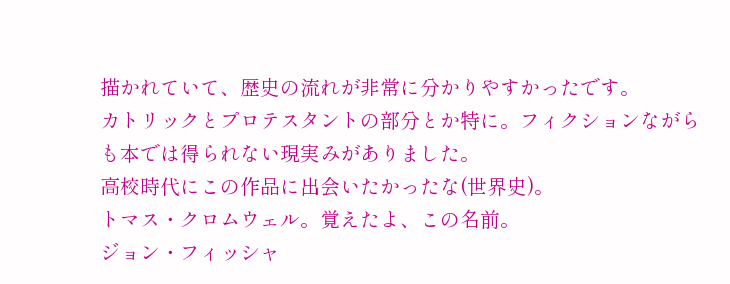描かれていて、歴史の流れが非常に分かりやすかったです。
カトリックとプロテスタントの部分とか特に。フィクションながらも本では得られない現実みがありました。
高校時代にこの作品に出会いたかったな(世界史)。
トマス・クロムウェル。覚えたよ、この名前。
ジョン・フィッシャ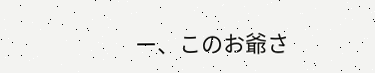ー、このお爺さ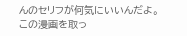んのセリフが何気にいいんだよ。
この漫画を取っ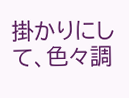掛かりにして、色々調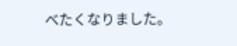べたくなりました。